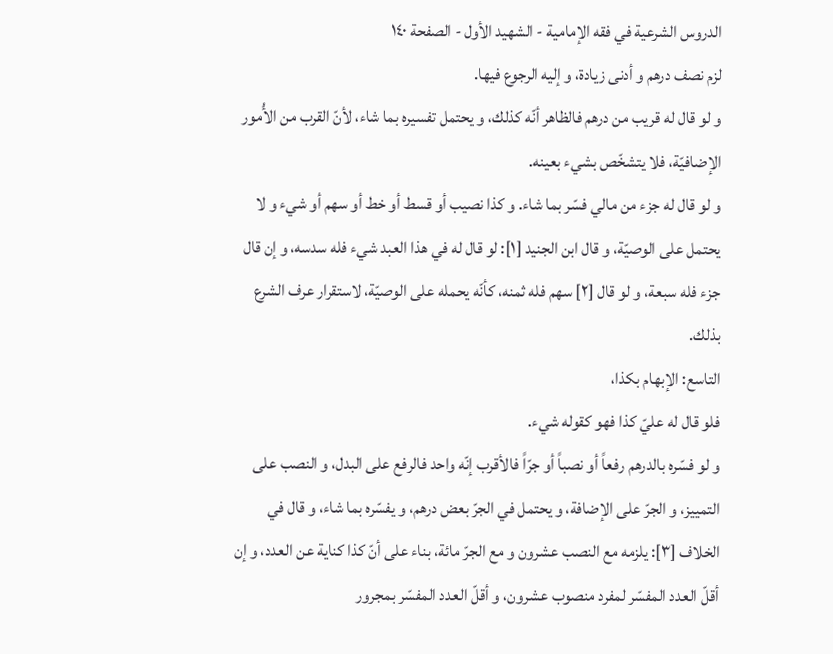الدروس الشرعية في فقه الإمامية - الشهيد الأول - الصفحة ١٤٠
لزم نصف درهم و أدنى زيادة، و إليه الرجوع فيها.
و لو قال له قريب من درهم فالظاهر أنّه كذلك، و يحتمل تفسيره بما شاء، لأنّ القرب من الأُمور الإضافيّة، فلا يتشخّص بشيء بعينه.
و لو قال له جزء من مالي فسّر بما شاء. و كذا نصيب أو قسط أو خط أو سهم أو شيء و لا يحتمل على الوصيّة، و قال ابن الجنيد [١]: لو قال له في هذا العبد شيء فله سدسه، و إن قال جزء فله سبعة، و لو قال [٢] سهم فله ثمنه، كأنّه يحمله على الوصيّة، لاستقرار عرف الشرع بذلك.
التاسع: الإبهام بكذا،
فلو قال له عليّ كذا فهو كقوله شيء.
و لو فسّره بالدرهم رفعاً أو نصباً أو جرّاً فالأقرب إنّه واحد فالرفع على البدل، و النصب على التمييز، و الجرّ على الإضافة، و يحتمل في الجرّ بعض درهم، و يفسّره بما شاء، و قال في الخلاف [٣]: يلزمه مع النصب عشرون و مع الجرّ مائة، بناء على أنّ كذا كناية عن العدد، و إن أقلّ العدد المفسّر لمفرد منصوب عشرون، و أقلّ العدد المفسّر بمجرور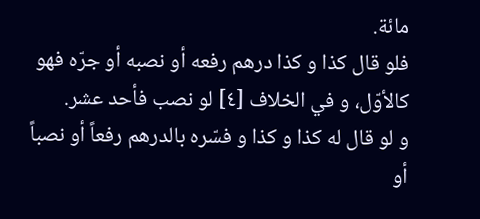مائة.
فلو قال كذا و كذا درهم رفعه أو نصبه أو جرّه فهو كالأوّل، و في الخلاف [٤] لو نصب فأحد عشر.
و لو قال له كذا و كذا و فسّره بالدرهم رفعاً أو نصباً أو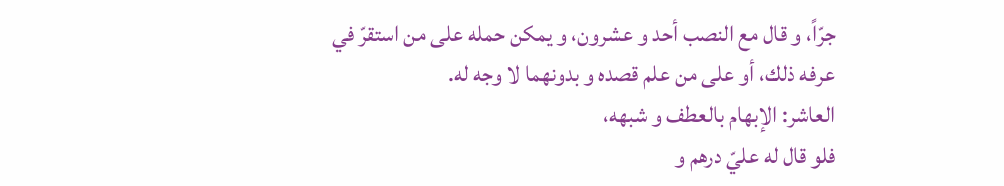جرّاً، و قال مع النصب أحد و عشرون، و يمكن حمله على من استقرّ في عرفه ذلك، أو على من علم قصده و بدونهما لا وجه له.
العاشر: الإبهام بالعطف و شبهه،
فلو قال له عليّ درهم و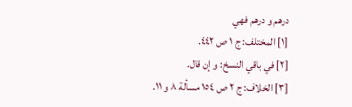درهم و درهم فهي
[١] المختلف: ج ١ ص ٤٤٢.
[٢] في باقي النسخ: و إن قال.
[٣] الخلاف: ج ٢ ص ١٥٤ مسألة ٨ و ١١.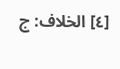[٤] الخلاف: ج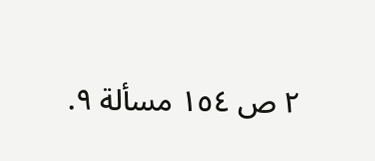٢ ص ١٥٤ مسألة ٩.